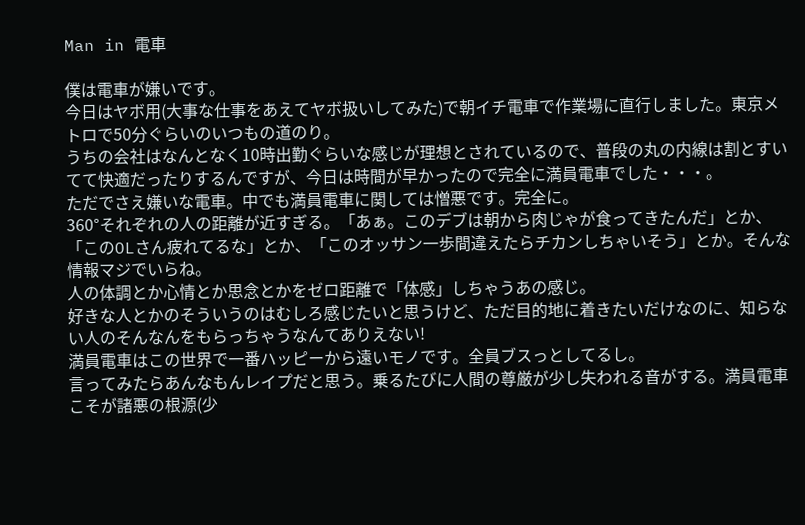Man in 電車

僕は電車が嫌いです。
今日はヤボ用(大事な仕事をあえてヤボ扱いしてみた)で朝イチ電車で作業場に直行しました。東京メトロで50分ぐらいのいつもの道のり。
うちの会社はなんとなく10時出勤ぐらいな感じが理想とされているので、普段の丸の内線は割とすいてて快適だったりするんですが、今日は時間が早かったので完全に満員電車でした・・・。
ただでさえ嫌いな電車。中でも満員電車に関しては憎悪です。完全に。
360°それぞれの人の距離が近すぎる。「あぁ。このデブは朝から肉じゃが食ってきたんだ」とか、「このOLさん疲れてるな」とか、「このオッサン一歩間違えたらチカンしちゃいそう」とか。そんな情報マジでいらね。
人の体調とか心情とか思念とかをゼロ距離で「体感」しちゃうあの感じ。
好きな人とかのそういうのはむしろ感じたいと思うけど、ただ目的地に着きたいだけなのに、知らない人のそんなんをもらっちゃうなんてありえない!
満員電車はこの世界で一番ハッピーから遠いモノです。全員ブスっとしてるし。
言ってみたらあんなもんレイプだと思う。乗るたびに人間の尊厳が少し失われる音がする。満員電車こそが諸悪の根源(少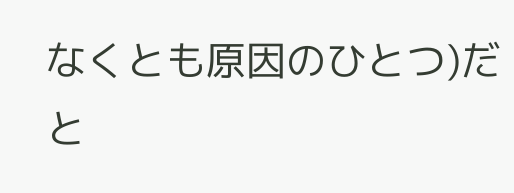なくとも原因のひとつ)だと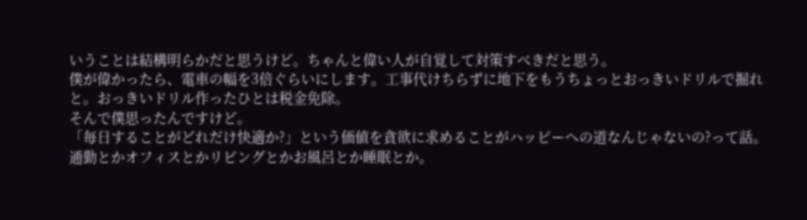いうことは結構明らかだと思うけど。ちゃんと偉い人が自覚して対策すべきだと思う。
僕が偉かったら、電車の幅を3倍ぐらいにします。工事代けちらずに地下をもうちょっとおっきいドリルで掘れと。おっきいドリル作ったひとは税金免除。
そんで僕思ったんですけど。
「毎日することがどれだけ快適か?」という価値を貪欲に求めることがハッピーへの道なんじゃないの?って話。
通勤とかオフィスとかリビングとかお風呂とか睡眠とか。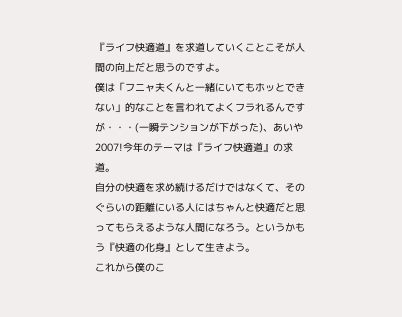『ライフ快適道』を求道していくことこそが人間の向上だと思うのですよ。
僕は「フニャ夫くんと一緒にいてもホッとできない」的なことを言われてよくフラれるんですが・・・(一瞬テンションが下がった)、あいや2007!今年のテーマは『ライフ快適道』の求道。
自分の快適を求め続けるだけではなくて、そのぐらいの距離にいる人にはちゃんと快適だと思ってもらえるような人間になろう。というかもう『快適の化身』として生きよう。
これから僕のこ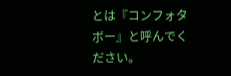とは『コンフォタボー』と呼んでください。